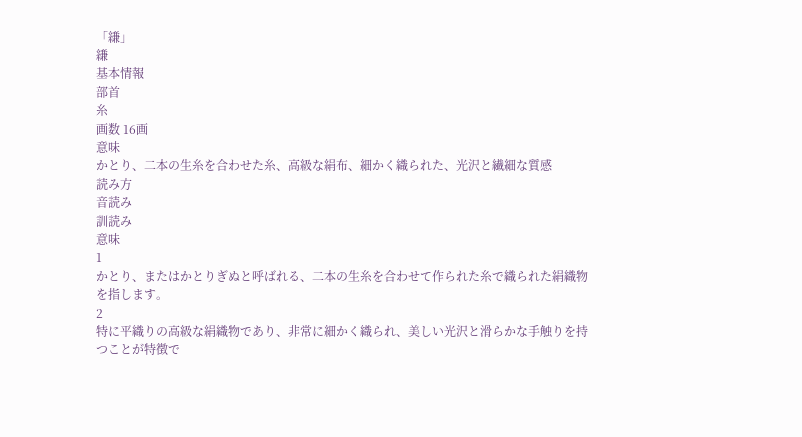「縑」
縑
基本情報
部首
糸
画数 16画
意味
かとり、二本の生糸を合わせた糸、高級な絹布、細かく織られた、光沢と繊細な質感
読み方
音読み
訓読み
意味
1
かとり、またはかとりぎぬと呼ばれる、二本の生糸を合わせて作られた糸で織られた絹織物を指します。
2
特に平織りの高級な絹織物であり、非常に細かく織られ、美しい光沢と滑らかな手触りを持つことが特徴で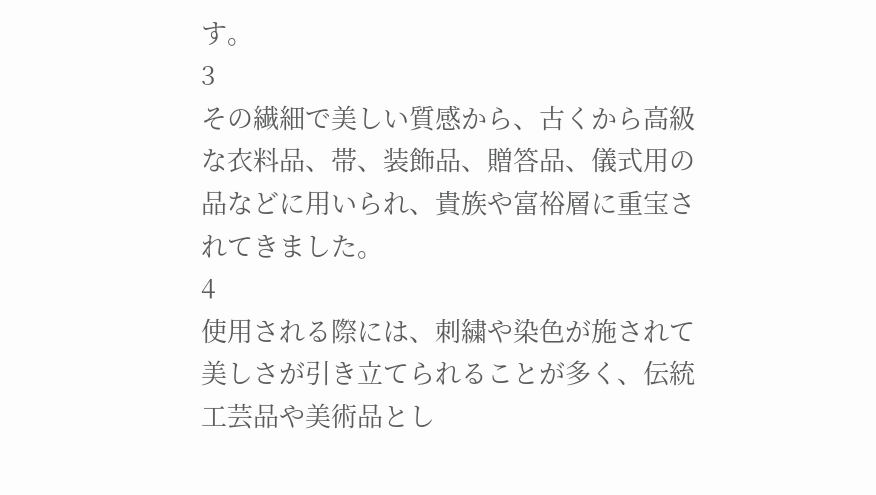す。
3
その繊細で美しい質感から、古くから高級な衣料品、帯、装飾品、贈答品、儀式用の品などに用いられ、貴族や富裕層に重宝されてきました。
4
使用される際には、刺繍や染色が施されて美しさが引き立てられることが多く、伝統工芸品や美術品とし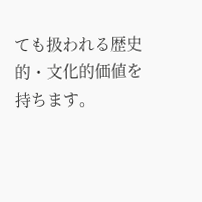ても扱われる歴史的・文化的価値を持ちます。